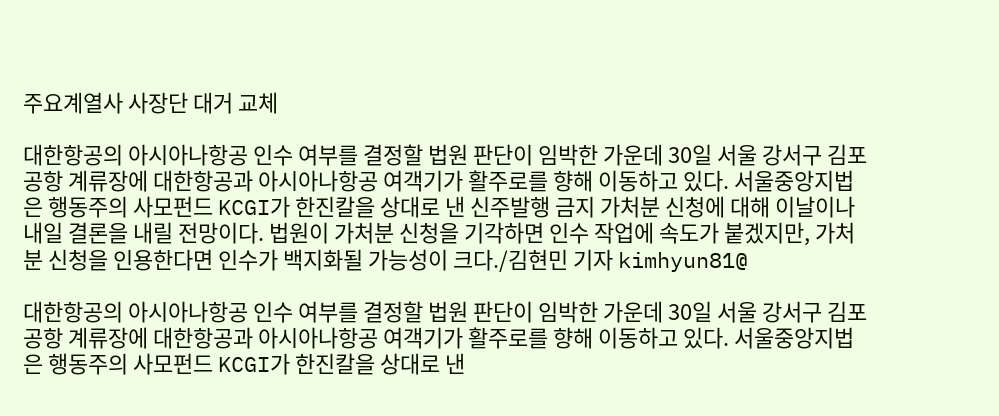주요계열사 사장단 대거 교체

대한항공의 아시아나항공 인수 여부를 결정할 법원 판단이 임박한 가운데 30일 서울 강서구 김포공항 계류장에 대한항공과 아시아나항공 여객기가 활주로를 향해 이동하고 있다. 서울중앙지법은 행동주의 사모펀드 KCGI가 한진칼을 상대로 낸 신주발행 금지 가처분 신청에 대해 이날이나 내일 결론을 내릴 전망이다. 법원이 가처분 신청을 기각하면 인수 작업에 속도가 붙겠지만, 가처분 신청을 인용한다면 인수가 백지화될 가능성이 크다./김현민 기자 kimhyun81@

대한항공의 아시아나항공 인수 여부를 결정할 법원 판단이 임박한 가운데 30일 서울 강서구 김포공항 계류장에 대한항공과 아시아나항공 여객기가 활주로를 향해 이동하고 있다. 서울중앙지법은 행동주의 사모펀드 KCGI가 한진칼을 상대로 낸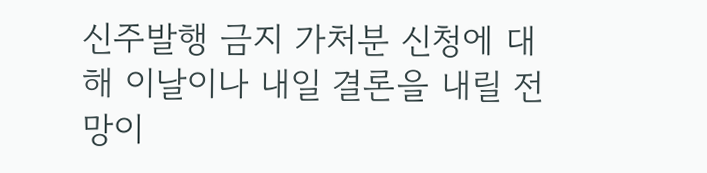신주발행 금지 가처분 신청에 대해 이날이나 내일 결론을 내릴 전망이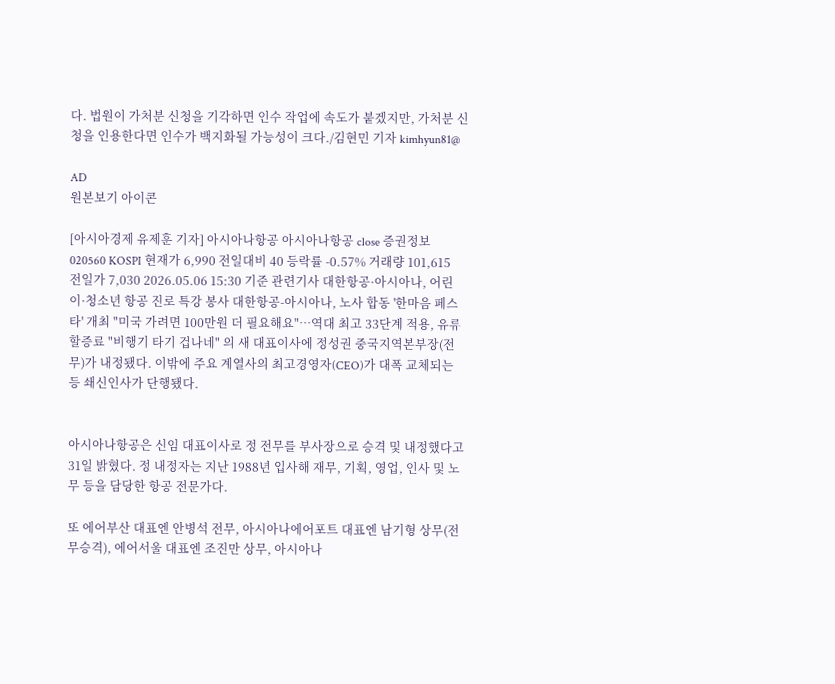다. 법원이 가처분 신청을 기각하면 인수 작업에 속도가 붙겠지만, 가처분 신청을 인용한다면 인수가 백지화될 가능성이 크다./김현민 기자 kimhyun81@

AD
원본보기 아이콘

[아시아경제 유제훈 기자] 아시아나항공 아시아나항공 close 증권정보 020560 KOSPI 현재가 6,990 전일대비 40 등락률 -0.57% 거래량 101,615 전일가 7,030 2026.05.06 15:30 기준 관련기사 대한항공·아시아나, 어린이·청소년 항공 진로 특강 봉사 대한항공-아시아나, 노사 합동 '한마음 페스타' 개최 "미국 가려면 100만원 더 필요해요"…역대 최고 33단계 적용, 유류할증료 "비행기 타기 겁나네" 의 새 대표이사에 정성권 중국지역본부장(전무)가 내정됐다. 이밖에 주요 계열사의 최고경영자(CEO)가 대폭 교체되는 등 쇄신인사가 단행됐다.


아시아나항공은 신임 대표이사로 정 전무를 부사장으로 승격 및 내정했다고 31일 밝혔다. 정 내정자는 지난 1988년 입사해 재무, 기획, 영업, 인사 및 노무 등을 담당한 항공 전문가다.

또 에어부산 대표엔 안병석 전무, 아시아나에어포트 대표엔 남기형 상무(전무승격), 에어서울 대표엔 조진만 상무, 아시아나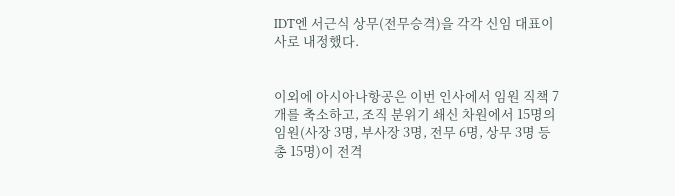IDT엔 서근식 상무(전무승격)을 각각 신임 대표이사로 내정했다.


이외에 아시아나항공은 이번 인사에서 임원 직책 7개를 축소하고, 조직 분위기 쇄신 차원에서 15명의 임원(사장 3명, 부사장 3명, 전무 6명, 상무 3명 등 총 15명)이 전격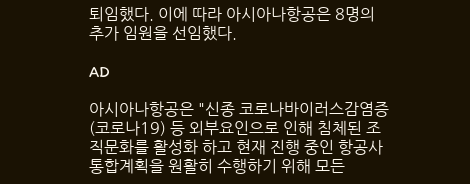퇴임했다. 이에 따라 아시아나항공은 8명의 추가 임원을 선임했다.

AD

아시아나항공은 "신종 코로나바이러스감염증(코로나19) 등 외부요인으로 인해 침체된 조직문화를 활성화 하고 현재 진행 중인 항공사 통합계획을 원활히 수행하기 위해 모든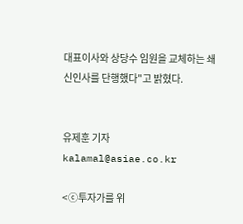대표이사와 상당수 임원을 교체하는 쇄신인사를 단행했다"고 밝혔다.


유제훈 기자 kalamal@asiae.co.kr

<ⓒ투자가를 위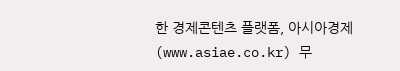한 경제콘텐츠 플랫폼, 아시아경제(www.asiae.co.kr) 무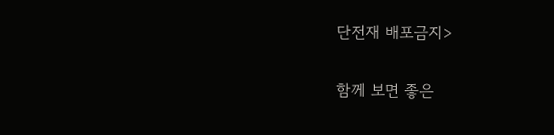단전재 배포금지>

함께 보면 좋은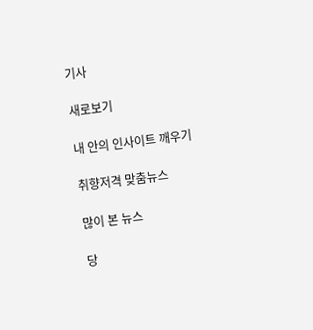기사

새로보기

내 안의 인사이트 깨우기

취향저격 맞춤뉴스

많이 본 뉴스

당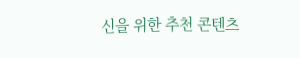신을 위한 추천 콘텐츠